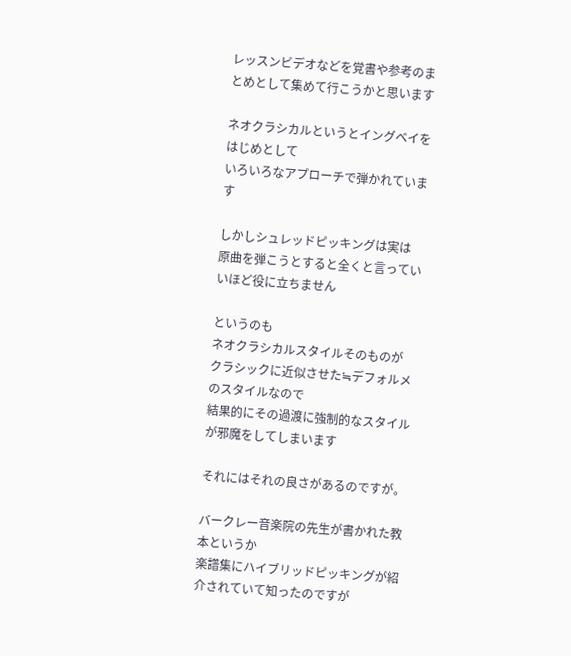レッスンビデオなどを覚書や参考のまとめとして集めて行こうかと思います

ネオクラシカルというとイングベイをはじめとして
いろいろなアプローチで弾かれています

しかしシュレッドピッキングは実は
原曲を弾こうとすると全くと言っていいほど役に立ちません

というのも
ネオクラシカルスタイルそのものが
クラシックに近似させた≒デフォルメのスタイルなので
結果的にその過渡に強制的なスタイルが邪魔をしてしまいます

それにはそれの良さがあるのですが。

バークレー音楽院の先生が書かれた教本というか
楽譜集にハイブリッドピッキングが紹介されていて知ったのですが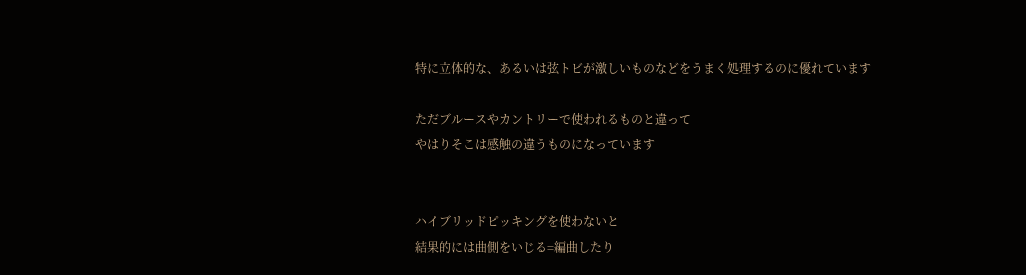特に立体的な、あるいは弦トビが激しいものなどをうまく処理するのに優れています

ただブルースやカントリーで使われるものと違って
やはりそこは感触の違うものになっています


ハイブリッドピッキングを使わないと
結果的には曲側をいじる=編曲したり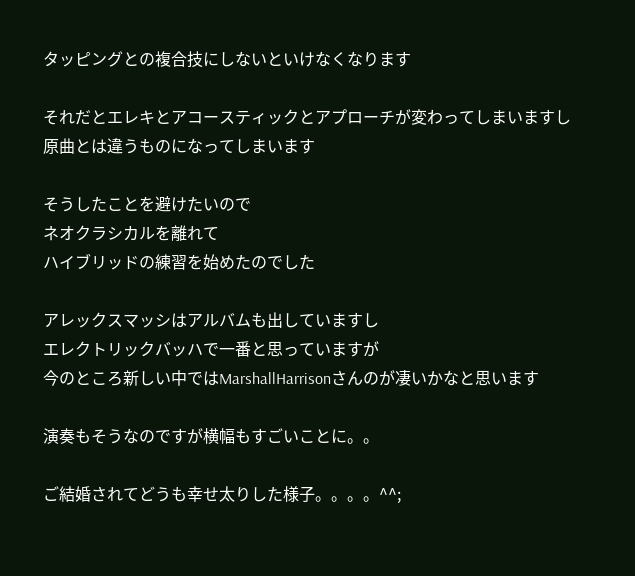タッピングとの複合技にしないといけなくなります

それだとエレキとアコースティックとアプローチが変わってしまいますし
原曲とは違うものになってしまいます

そうしたことを避けたいので
ネオクラシカルを離れて
ハイブリッドの練習を始めたのでした

アレックスマッシはアルバムも出していますし
エレクトリックバッハで一番と思っていますが
今のところ新しい中ではMarshallHarrisonさんのが凄いかなと思います

演奏もそうなのですが横幅もすごいことに。。

ご結婚されてどうも幸せ太りした様子。。。。^^;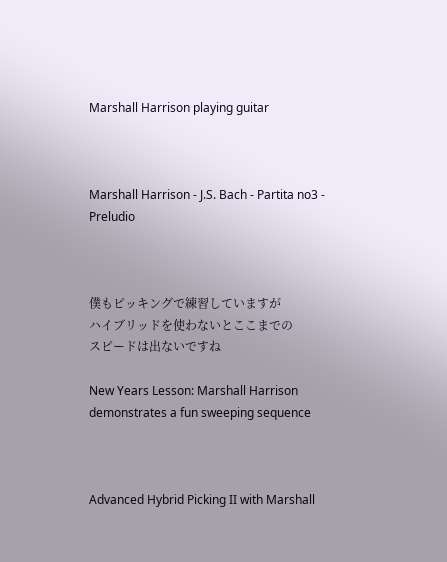Marshall Harrison playing guitar



Marshall Harrison - J.S. Bach - Partita no3 - Preludio



僕もピッキングで練習していますが
ハイブリッドを使わないとここまでの
スピードは出ないですね

New Years Lesson: Marshall Harrison demonstrates a fun sweeping sequence



Advanced Hybrid Picking II with Marshall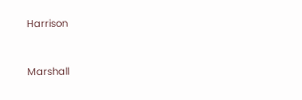Harrison



Marshall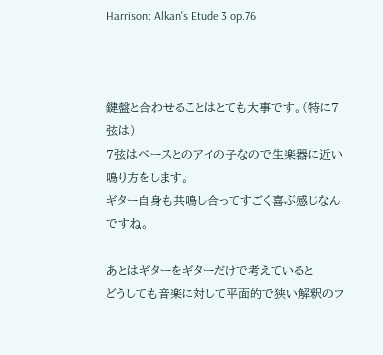Harrison: Alkan's Etude 3 op.76



鍵盤と合わせることはとても大事です。(特に7弦は)
7弦はベースとのアイの子なので生楽器に近い鳴り方をします。
ギター自身も共鳴し合ってすごく喜ぶ感じなんですね。

あとはギターをギターだけで考えていると
どうしても音楽に対して平面的で狭い解釈のフ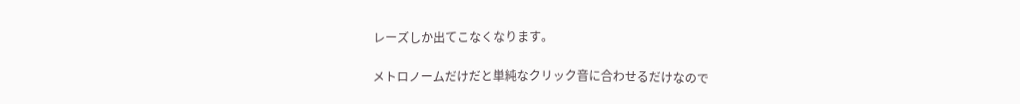レーズしか出てこなくなります。

メトロノームだけだと単純なクリック音に合わせるだけなので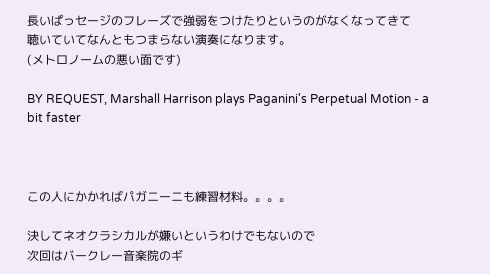長いぱっセージのフレーズで強弱をつけたりというのがなくなってきて
聴いていてなんともつまらない演奏になります。
(メトロノームの悪い面です)

BY REQUEST, Marshall Harrison plays Paganini's Perpetual Motion - a bit faster



この人にかかればパガニーニも練習材料。。。。

決してネオクラシカルが嫌いというわけでもないので
次回はバークレー音楽院のギ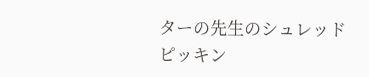ターの先生のシュレッドピッキン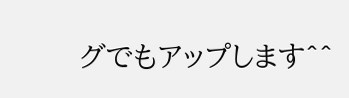グでもアップします^^